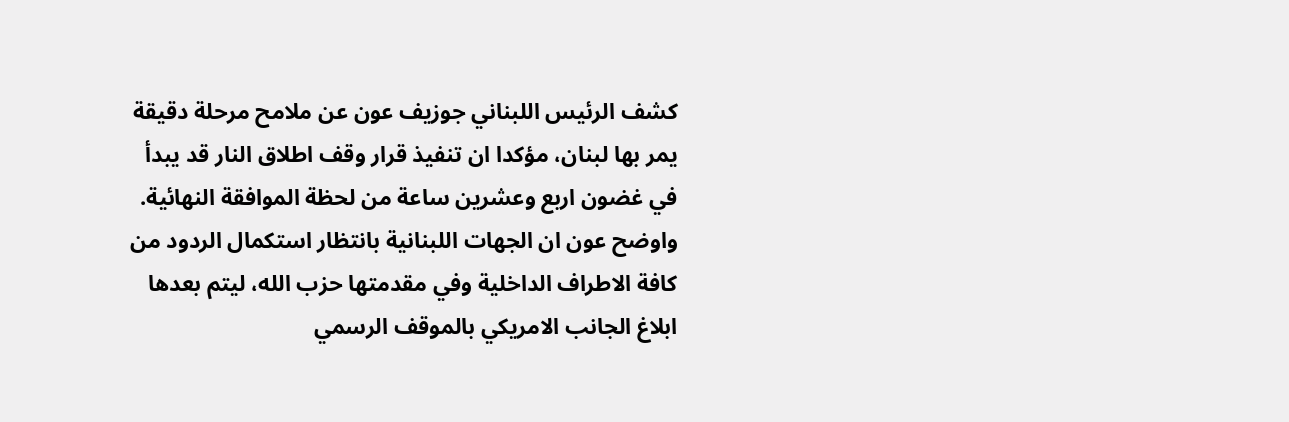كشف الرئيس اللبناني جوزيف عون عن ملامح مرحلة دقيقة يمر بها لبنان، مؤكدا ان تنفيذ قرار وقف اطلاق النار قد يبدأ في غضون اربع وعشرين ساعة من لحظة الموافقة النهائية. واوضح عون ان الجهات اللبنانية بانتظار استكمال الردود من كافة الاطراف الداخلية وفي مقدمتها حزب الله، ليتم بعدها ابلاغ الجانب الامريكي بالموقف الرسمي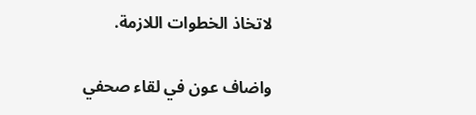لاتخاذ الخطوات اللازمة.

واضاف عون في لقاء صحفي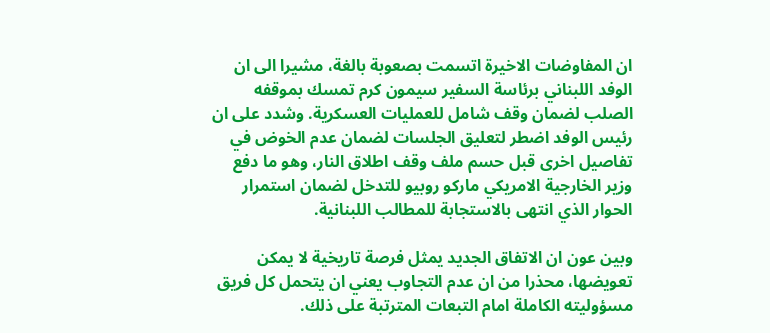ان المفاوضات الاخيرة اتسمت بصعوبة بالغة، مشيرا الى ان الوفد اللبناني برئاسة السفير سيمون كرم تمسك بموقفه الصلب لضمان وقف شامل للعمليات العسكرية. وشدد على ان رئيس الوفد اضطر لتعليق الجلسات لضمان عدم الخوض في تفاصيل اخرى قبل حسم ملف وقف اطلاق النار، وهو ما دفع وزير الخارجية الامريكي ماركو روبيو للتدخل لضمان استمرار الحوار الذي انتهى بالاستجابة للمطالب اللبنانية.

وبين عون ان الاتفاق الجديد يمثل فرصة تاريخية لا يمكن تعويضها، محذرا من ان عدم التجاوب يعني ان يتحمل كل فريق مسؤوليته الكاملة امام التبعات المترتبة على ذلك.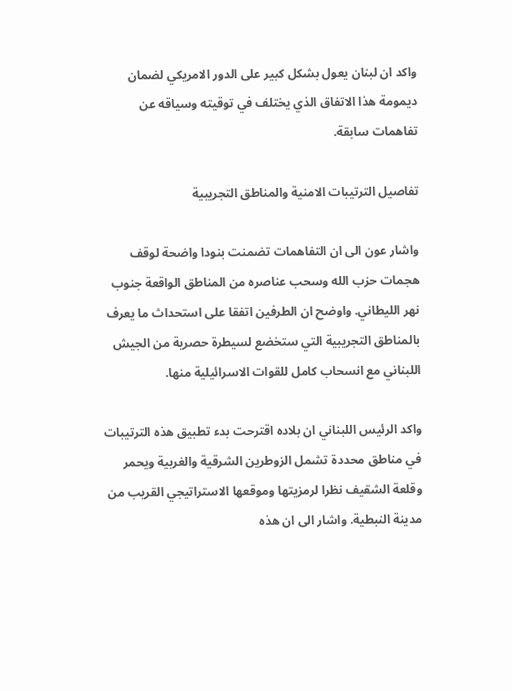واكد ان لبنان يعول بشكل كبير على الدور الامريكي لضمان ديمومة هذا الاتفاق الذي يختلف في توقيته وسياقه عن تفاهمات سابقة.

تفاصيل الترتيبات الامنية والمناطق التجريبية

واشار عون الى ان التفاهمات تضمنت بنودا واضحة لوقف هجمات حزب الله وسحب عناصره من المناطق الواقعة جنوب نهر الليطاني. واوضح ان الطرفين اتفقا على استحداث ما يعرف بالمناطق التجريبية التي ستخضع لسيطرة حصرية من الجيش اللبناني مع انسحاب كامل للقوات الاسرائيلية منها.

واكد الرئيس اللبناني ان بلاده اقترحت بدء تطبيق هذه الترتيبات في مناطق محددة تشمل الزوطرين الشرقية والغربية ويحمر وقلعة الشقيف نظرا لرمزيتها وموقعها الاستراتيجي القريب من مدينة النبطية. واشار الى ان هذه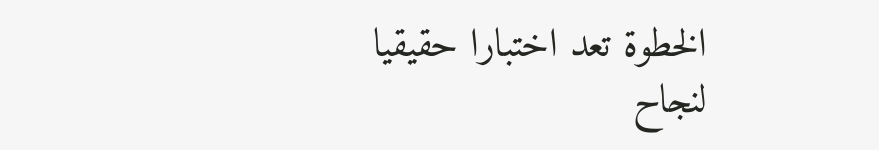الخطوة تعد اختبارا حقيقيا لنجاح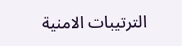الترتيبات الامنية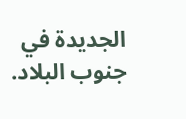الجديدة في جنوب البلاد.